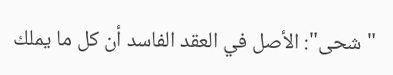"شحى": الأصل في العقد الفاسد أن كل ما يملك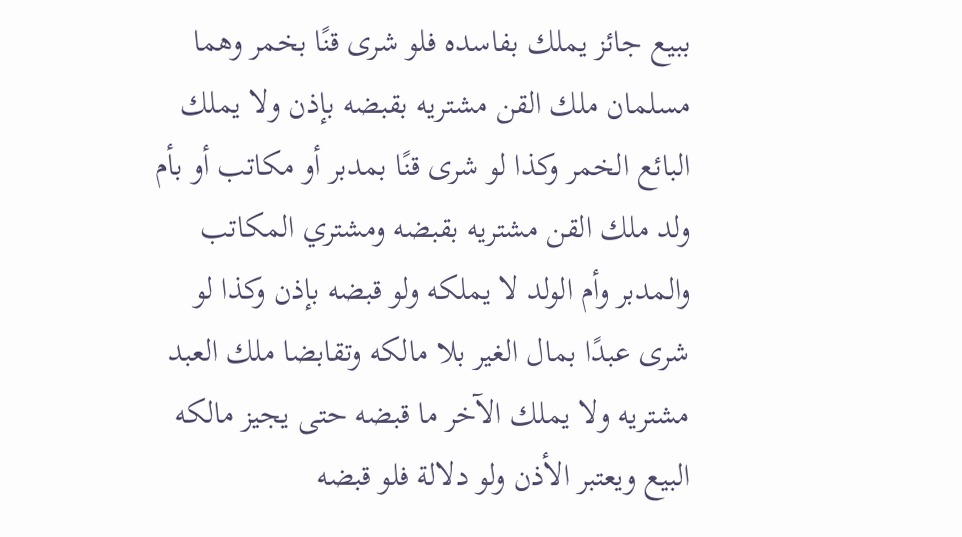ببيع جائز يملك بفاسده فلو شرى قنًا بخمر وهما مسلمان ملك القن مشتريه بقبضه بإذن ولا يملك البائع الخمر وكذا لو شرى قنًا بمدبر أو مكاتب أو بأم ولد ملك القن مشتريه بقبضه ومشتري المكاتب والمدبر وأم الولد لا يملكه ولو قبضه بإذن وكذا لو شرى عبدًا بمال الغير بلا مالكه وتقابضا ملك العبد مشتريه ولا يملك الآخر ما قبضه حتى يجيز مالكه البيع ويعتبر الأذن ولو دلالة فلو قبضه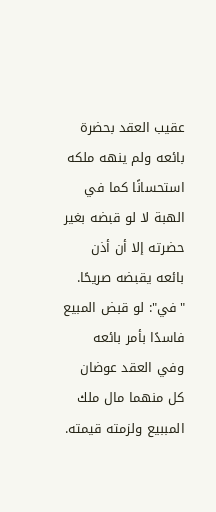عقيب العقد بحضرة بائعه ولم ينهه ملكه استحسانًا كما في الهبة لا لو قبضه بغير حضرته إلا أن أذن بائعه يقبضه صريحًا.
"في": لو قبض المبيع فاسدًا بأمر بائعه وفي العقد عوضان كل منهما مال ملك المببيع ولزمته قيمته.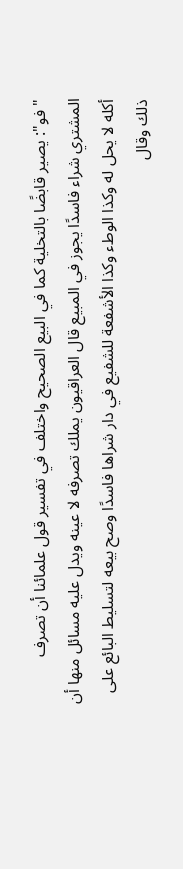"فو": يصير قابضًا بالتخلية كما في البيع الصحيح واختلف في تفسير قول علمائنا أن تصرف المشتري شراء فاسدًا يجوز في المبيع قال العراقيون يملك تصرفه لا عينه ويدل عليه مسائل منها أن أكله لا يحل له وكذا الوطء وكذا الأشفعة للشفيع في دار شراها فاسدًا وصح بيعه لتسليط البائع على ذلك وقال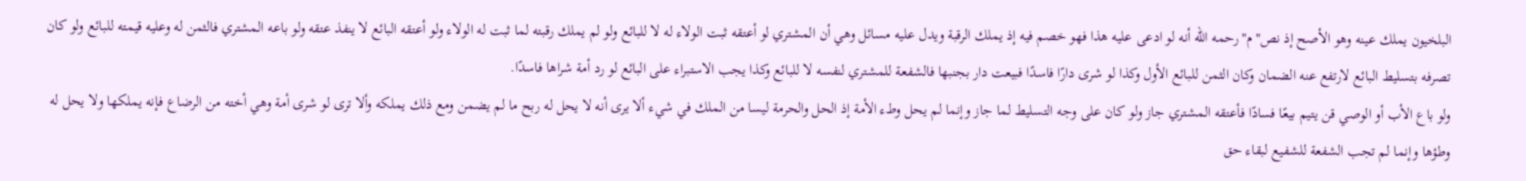البلخيون يملك عينه وهو الأصح إذ نص"م"رحمه الله أنه لو ادعى عليه هذا فهو خصم فيه إذ يملك الرقبة ويدل عليه مسائل وهي أن المشتري لو أعتقه ثبت الولاء له لا للبائع ولو لم يملك رقبته لما ثبت له الولاء ولو أعتقه البائع لا ينفذ عتقه ولو باعه المشتري فالثمن له وعليه قيمته للبائع ولو كان تصرفه بتسليط البائع لارتفع عنه الضمان وكان الثمن للبائع الأول وكذا لو شرى دارًا فاسدًا فبيعت دار بجنبها فالشفعة للمشتري لنفسه لا للبائع وكذا يجب الاستبراء على البائع لو رد أمة شراها فاسدًا.
ولو باع الأب أو الوصي قن يتيم بيعًا فسادًا فأعتقه المشتري جاز ولو كان على وجه التسليط لما جاز وإنما لم يحل وطء الأمة إذ الحل والحرمة ليسا من الملك في شيء ألا يرى أنه لا يحل له ربح ما لم يضمن ومع ذلك يملكه وألا ترى لو شرى أمة وهي أخته من الرضاع فإنه يملكها ولا يحل له وطؤها وإنما لم تجب الشفعة للشفيع لبقاء حق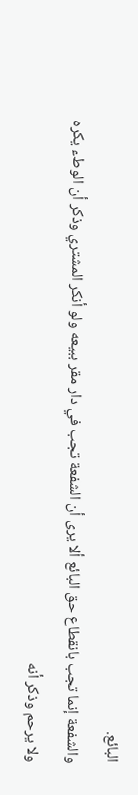البائع.
والشفعة إنما تجب بانقطاع حق البائع ألا يرى أن الشفعة تجب في دار مقر ببيعه ولو أنكر المشتري وذكر أن الوطء يكره ولا يرحم وذكر أنه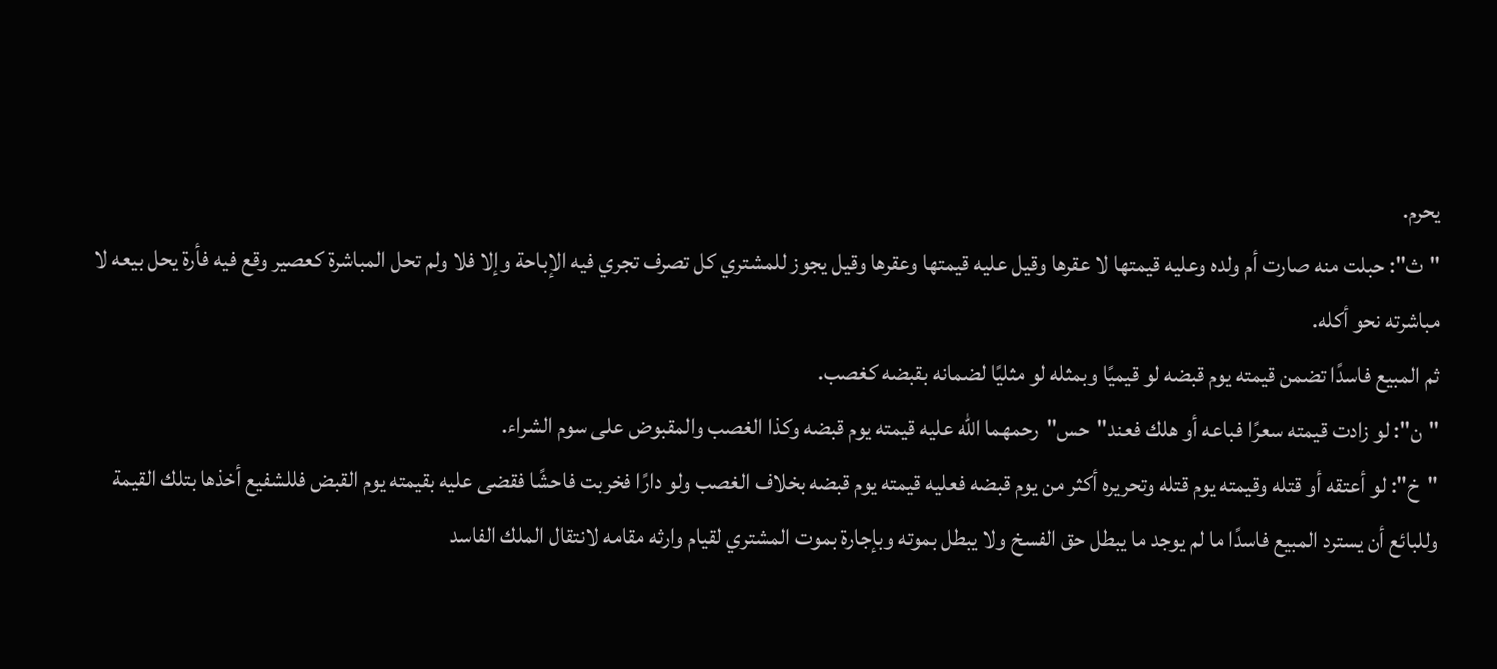يحرم.
"ث": حبلت منه صارت أم ولده وعليه قيمتها لا عقرها وقيل عليه قيمتها وعقرها وقيل يجوز للمشتري كل تصرف تجري فيه الإباحة وإلا فلا ولم تحل المباشرة كعصير وقع فيه فأرة يحل بيعه لا مباشرته نحو أكله.
ثم المبيع فاسدًا تضمن قيمته يوم قبضه لو قيميًا وبمثله لو مثليًا لضمانه بقبضه كغصب.
"ن": لو زادت قيمته سعرًا فباعه أو هلك فعند"حس"رحمهما الله عليه قيمته يوم قبضه وكذا الغصب والمقبوض على سوم الشراء.
"خ": لو أعتقه أو قتله وقيمته يوم قتله وتحريره أكثر من يوم قبضه فعليه قيمته يوم قبضه بخلاف الغصب ولو دارًا فخربت فاحشًا فقضى عليه بقيمته يوم القبض فللشفيع أخذها بتلك القيمة وللبائع أن يسترد المبيع فاسدًا ما لم يوجد ما يبطل حق الفسخ ولا يبطل بموته وبإجارة بموت المشتري لقيام وارثه مقامه لانتقال الملك الفاسد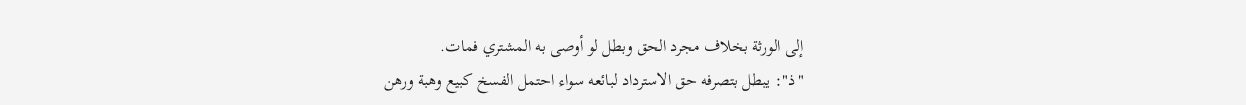إلى الورثة بخلاف مجرد الحق وبطل لو أوصى به المشتري فمات.
"ذ": يبطل بتصرفه حق الاسترداد لبائعه سواء احتمل الفسخ كبيع وهبة ورهن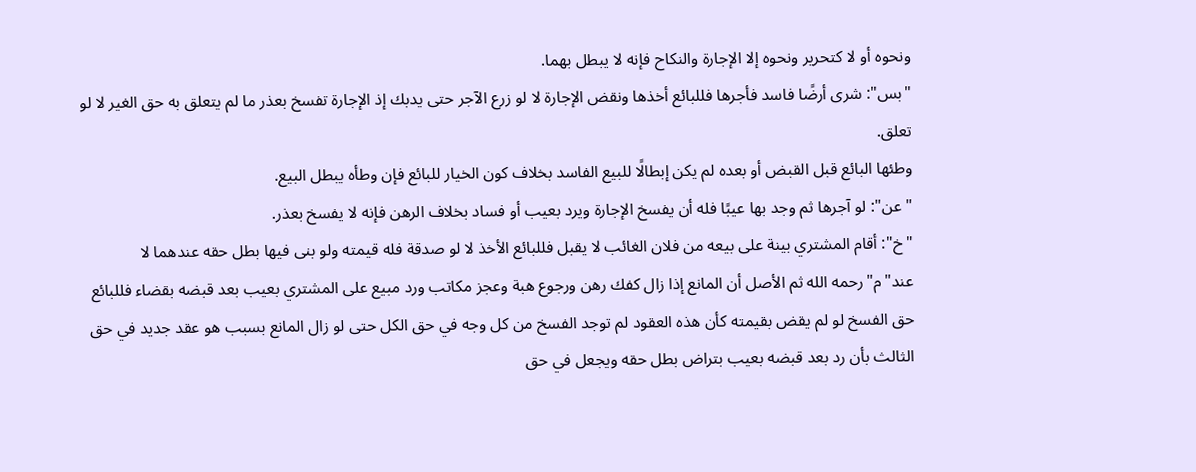ونحوه أو لا كتحرير ونحوه إلا الإجارة والنكاح فإنه لا يبطل بهما.
"بس": شرى أرضًا فاسد فأجرها فللبائع أخذها ونقض الإجارة لا لو زرع الآجر حتى يدبك إذ الإجارة تفسخ بعذر ما لم يتعلق به حق الغير لا لو تعلق.
وطئها البائع قبل القبض أو بعده لم يكن إبطالًا للبيع الفاسد بخلاف كون الخيار للبائع فإن وطأه يبطل البيع.
"عن": لو آجرها ثم وجد بها عيبًا فله أن يفسخ الإجارة ويرد بعيب أو فساد بخلاف الرهن فإنه لا يفسخ بعذر.
"خ": أقام المشتري بينة على بيعه من فلان الغائب لا يقبل فللبائع الأخذ لا لو صدقة فله قيمته ولو بنى فيها بطل حقه عندهما لا عند"م"رحمه الله ثم الأصل أن المانع إذا زال كفك رهن ورجوع هبة وعجز مكاتب ورد مبيع على المشتري بعيب بعد قبضه بقضاء فللبائع حق الفسخ لو لم يقض بقيمته كأن هذه العقود لم توجد الفسخ من كل وجه في حق الكل حتى لو زال المانع بسبب هو عقد جديد في حق الثالث بأن رد بعد قبضه بعيب بتراض بطل حقه ويجعل في حق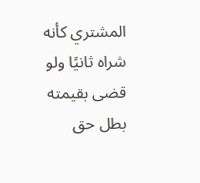المشتري كأنه شراه ثانيًا ولو قضى بقيمته بطل حق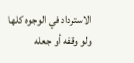الاسترداد في الوجوه كلها ولو وقفه أو جعله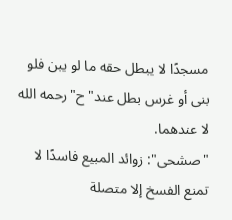مسجدًا لا يبطل حقه ما لو يبن فلو بنى أو غرس بطل عند"ح"رحمه الله لا عندهما.
"صشحى": زوائد المبيع فاسدًا لا تمنع الفسخ إلا متصلة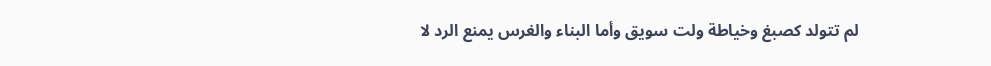لم تتولد كصبغ وخياطة ولت سويق وأما البناء والغرس يمنع الرد لا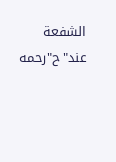الشفعة عند"ح"رحمه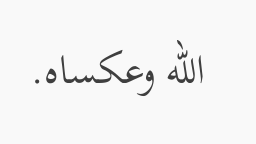الله وعكساه.